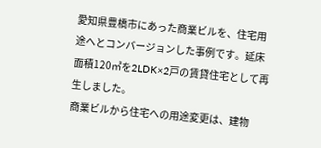愛知県豊橋市にあった商業ビルを、住宅用途へとコンバージョンした事例です。延床面積120㎡を2LDK×2戸の賃貸住宅として再生しました。
商業ビルから住宅への用途変更は、建物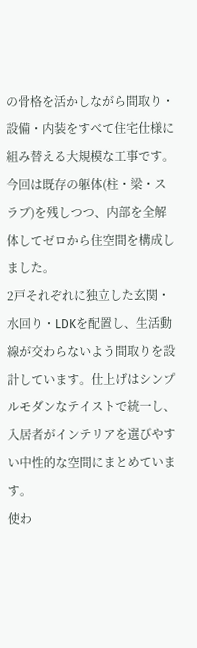の骨格を活かしながら間取り・設備・内装をすべて住宅仕様に組み替える大規模な工事です。今回は既存の躯体(柱・梁・スラブ)を残しつつ、内部を全解体してゼロから住空間を構成しました。
2戸それぞれに独立した玄関・水回り・LDKを配置し、生活動線が交わらないよう間取りを設計しています。仕上げはシンプルモダンなテイストで統一し、入居者がインテリアを選びやすい中性的な空間にまとめています。
使わ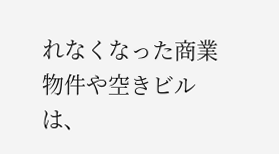れなくなった商業物件や空きビルは、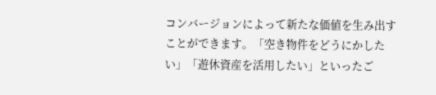コンバージョンによって新たな価値を生み出すことができます。「空き物件をどうにかしたい」「遊休資産を活用したい」といったご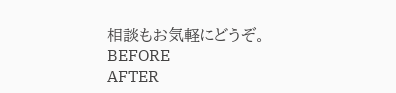相談もお気軽にどうぞ。
BEFORE
AFTER